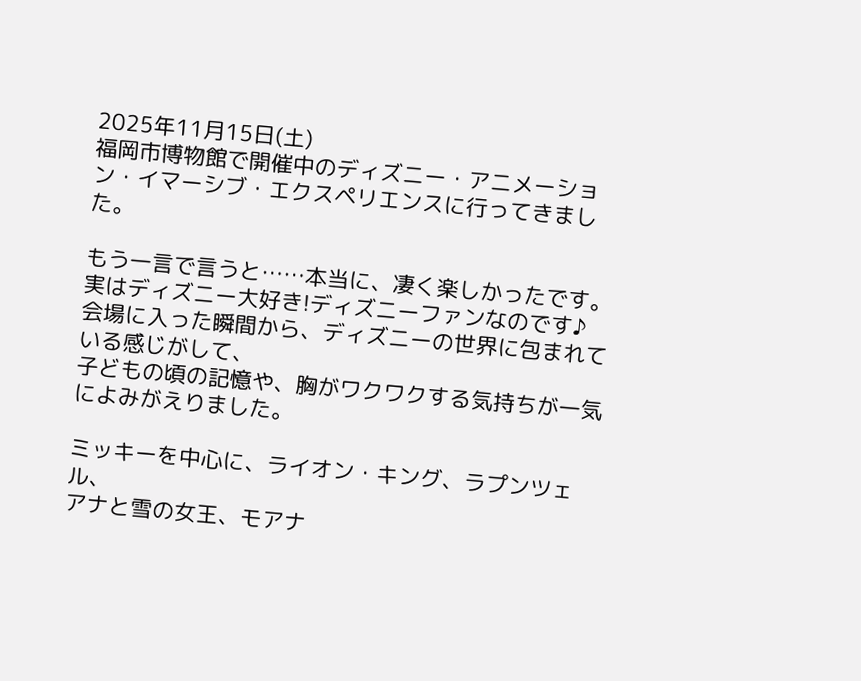2025年11月15日(土)
福岡市博物館で開催中のディズニー・アニメーション・イマーシブ・エクスペリエンスに行ってきました。

もう一言で言うと……本当に、凄く楽しかったです。
実はディズニー大好き!ディズニーファンなのです♪
会場に入った瞬間から、ディズニーの世界に包まれている感じがして、
子どもの頃の記憶や、胸がワクワクする気持ちが一気によみがえりました。

ミッキーを中心に、ライオン・キング、ラプンツェル、
アナと雪の女王、モアナ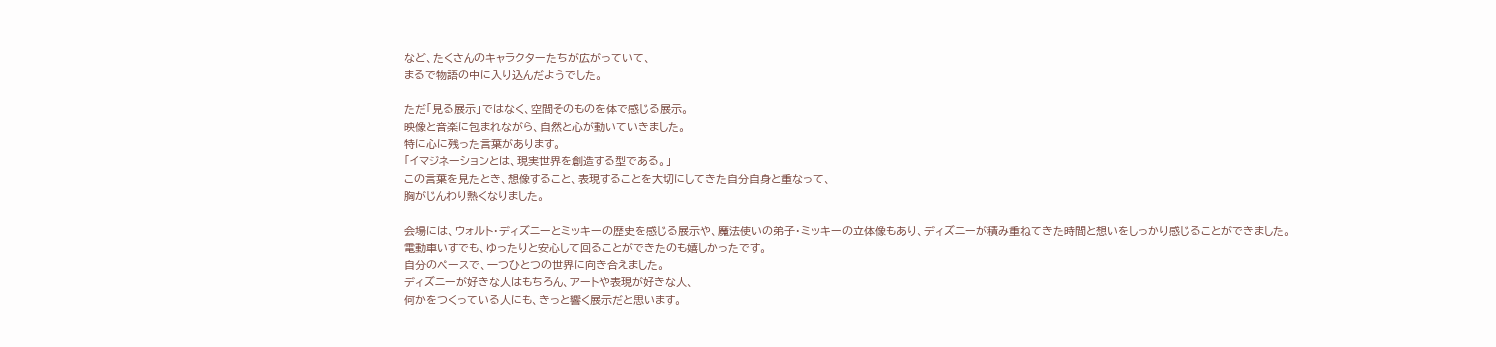など、たくさんのキャラクターたちが広がっていて、
まるで物語の中に入り込んだようでした。

ただ「見る展示」ではなく、空間そのものを体で感じる展示。
映像と音楽に包まれながら、自然と心が動いていきました。
特に心に残った言葉があります。
「イマジネーションとは、現実世界を創造する型である。」
この言葉を見たとき、想像すること、表現することを大切にしてきた自分自身と重なって、
胸がじんわり熱くなりました。

会場には、ウォルト・ディズニーとミッキーの歴史を感じる展示や、魔法使いの弟子・ミッキーの立体像もあり、ディズニーが積み重ねてきた時間と想いをしっかり感じることができました。
電動車いすでも、ゆったりと安心して回ることができたのも嬉しかったです。
自分のペースで、一つひとつの世界に向き合えました。
ディズニーが好きな人はもちろん、アートや表現が好きな人、
何かをつくっている人にも、きっと響く展示だと思います。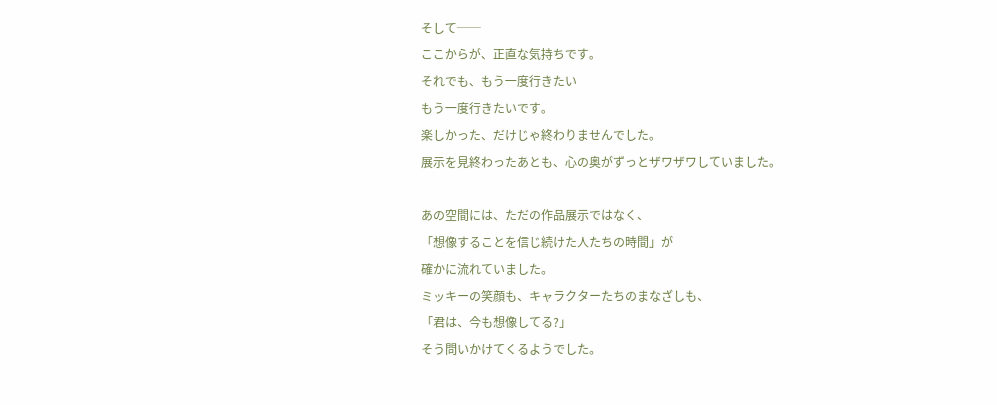そして──
ここからが、正直な気持ちです。
それでも、もう一度行きたい
もう一度行きたいです。
楽しかった、だけじゃ終わりませんでした。
展示を見終わったあとも、心の奥がずっとザワザワしていました。

あの空間には、ただの作品展示ではなく、
「想像することを信じ続けた人たちの時間」が
確かに流れていました。
ミッキーの笑顔も、キャラクターたちのまなざしも、
「君は、今も想像してる?」
そう問いかけてくるようでした。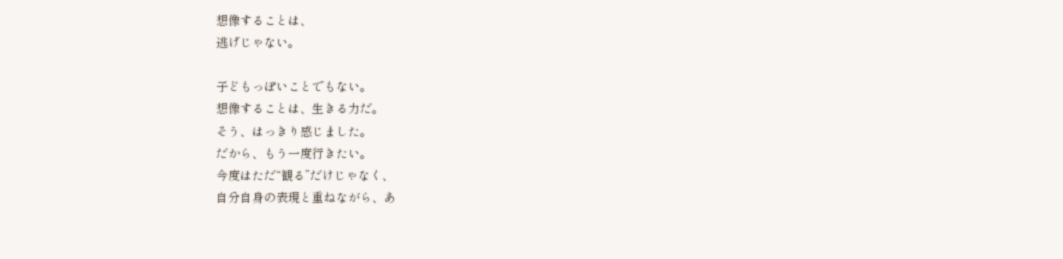想像することは、
逃げじゃない。

子どもっぽいことでもない。
想像することは、生きる力だ。
そう、はっきり感じました。
だから、もう一度行きたい。
今度はただ“観る”だけじゃなく、
自分自身の表現と重ねながら、あ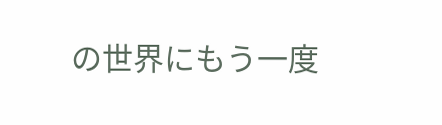の世界にもう一度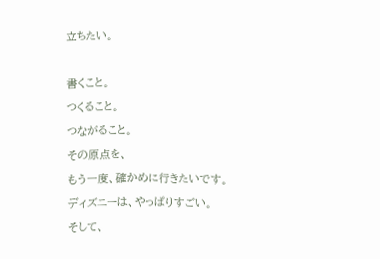立ちたい。

書くこと。
つくること。
つながること。
その原点を、
もう一度、確かめに行きたいです。
ディズニーは、やっぱりすごい。
そして、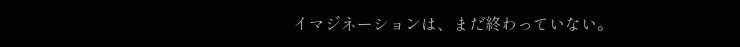イマジネーションは、まだ終わっていない。